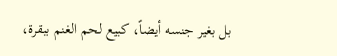بل بغير جنسه أيضاً، كبيع لحم الغنم ببقرة،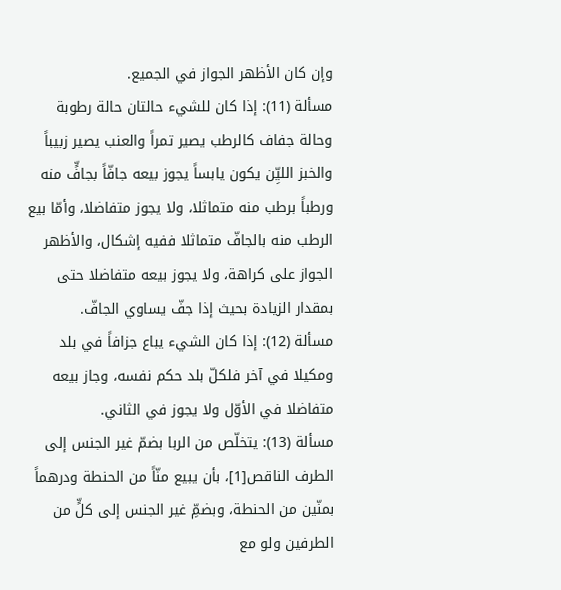وإن كان الأظهر الجواز في الجميع.
مسألة (11): إذا كان للشيء حالتان حالة رطوبة وحالة جفاف كالرطب يصير تمراً والعنب يصير زبيباً والخبز الليِّن يكون يابساً يجوز بيعه جافّاً بجافٍّ منه ورطباً برطب منه متماثلا، ولا يجوز متفاضلا، وأمّا بيع الرطب منه بالجافّ متماثلا ففيه إشكال، والأظهر الجواز على كراهة، ولا يجوز بيعه متفاضلا حتى بمقدار الزيادة بحيث إذا جفّ يساوي الجافّ.
مسألة (12): إذا كان الشيء يباع جزافاً في بلد ومكيلا في آخر فلكلّ بلد حكم نفسه، وجاز بيعه متفاضلا في الأوّل ولا يجوز في الثاني.
مسألة (13): يتخلّص من الربا بضمّ غير الجنس إلى الطرف الناقص[1]، بأن يبيع منّاً من الحنطة ودرهماً بمنّين من الحنطة، وبضمِّ غير الجنس إلى كلٍّ من الطرفين ولو مع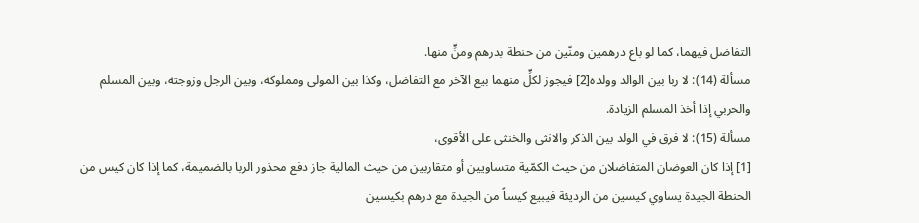التفاضل فيهما، كما لو باع درهمين ومنّين من حنطة بدرهم ومنٍّ منها.
مسألة (14): لا ربا بين الوالد وولده[2] فيجوز لكلٍّ منهما بيع الآخر مع التفاضل، وكذا بين المولى ومملوكه، وبين الرجل وزوجته، وبين المسلم والحربي إذا أخذ المسلم الزيادة.
مسألة (15): لا فرق في الولد بين الذكر والانثى والخنثى على الأقوى،
[1] إذا كان العوضان المتفاضلان من حيث الكمّية متساويين أو متقاربين من حيث المالية جاز دفع محذور الربا بالضميمة، كما إذا كان كيس من الحنطة الجيدة يساوي كيسين من الرديئة فيبيع كيساً من الجيدة مع درهم بكيسين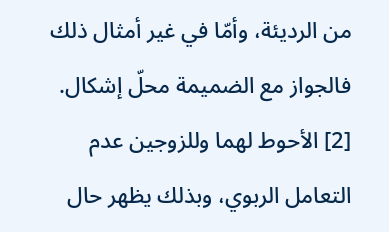من الرديئة، وأمّا في غير أمثال ذلك فالجواز مع الضميمة محلّ إشكال.
[2] الأحوط لهما وللزوجين عدم التعامل الربوي، وبذلك يظهر حال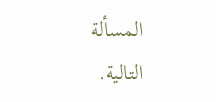المسألة التالية.